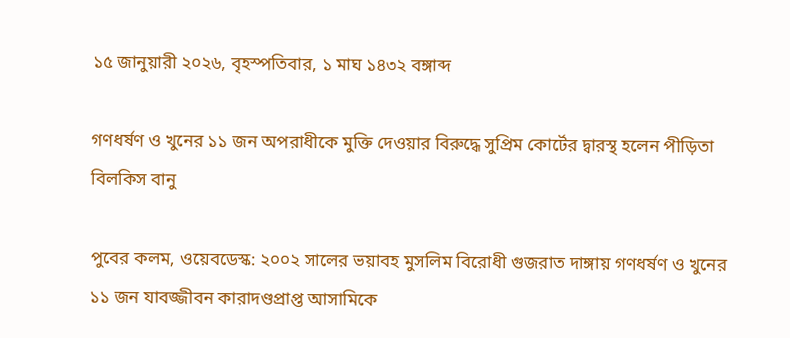১৫ জানুয়ারী ২০২৬, বৃহস্পতিবার, ১ মাঘ ১৪৩২ বঙ্গাব্দ

গণধর্ষণ ও খুনের ১১ জন অপরাধীকে মুক্তি দেওয়ার বিরুদ্ধে সুপ্রিম কোর্টের দ্বারস্থ হলেন পীড়িতা বিলকিস বানু

পুবের কলম, ওয়েবডেস্ক: ২০০২ সালের ভয়াবহ মুসলিম বিরোধী গুজরাত দাঙ্গায় গণধর্ষণ ও খুনের ১১ জন যাবজ্জীবন কারাদণ্ডপ্রাপ্ত আসামিকে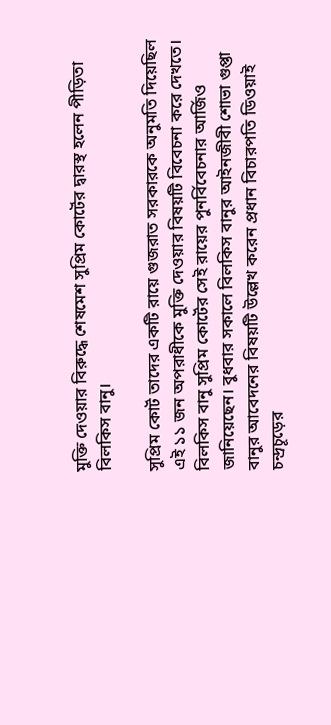মুক্তি দেওয়ার বিরুদ্ধে শেষমেশ সুপ্রিম কোর্টের দ্বারস্থ হলেন পীড়িতা বিলকিস বানু।

সুপ্রিম কোর্ট তাদের একটি রায়ে গুজরাত সরকারকে অনুমতি দিয়েছিল এই ১১ জন অপরাধীকে মুক্তি দেওয়ার বিষয়টি বিবেচনা করে দেখতে। বিলকিস বানু সুপ্রিম কোর্টের সেই রায়ের পুনর্বিবেচনার আর্জিও জানিয়েছেন। বুধবার সকালে বিলকিস বানুর আইনজীবী শোভা গুপ্তা বানুর আবেদনের বিষয়টি উল্লেখ করেন প্রধান বিচারপতি ডিওয়াই চন্দ্রচূড়ের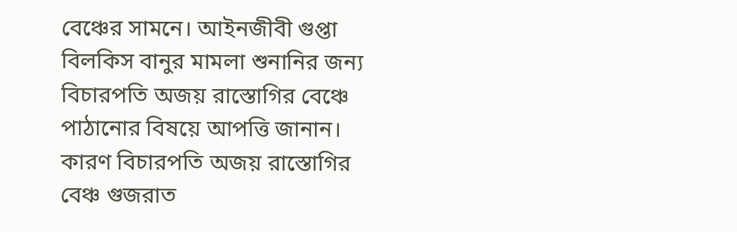বেঞ্চের সামনে। আইনজীবী গুপ্তা বিলকিস বানুর মামলা শুনানির জন্য বিচারপতি অজয় রাস্তোগির বেঞ্চে পাঠানোর বিষয়ে আপত্তি জানান। কারণ বিচারপতি অজয় রাস্তোগির বেঞ্চ গুজরাত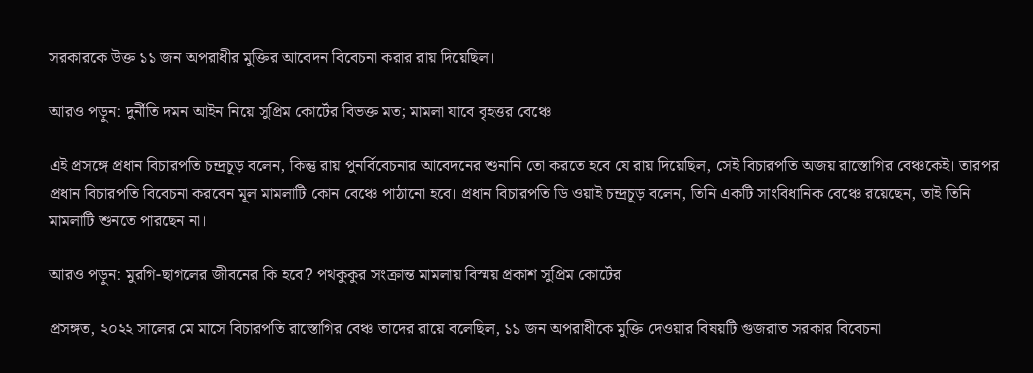সরকারকে উক্ত ১১ জন অপরাধীর মুক্তির আবেদন বিবেচনা করার রায় দিয়েছিল।

আরও পড়ুন: দুর্নীতি দমন আইন নিয়ে সুপ্রিম কোর্টের বিভক্ত মত; মামলা যাবে বৃহত্তর বেঞ্চে

এই প্রসঙ্গে প্রধান বিচারপতি চন্দ্রচূড় বলেন, কিন্তু রায় পুনর্বিবেচনার আবেদনের শুনানি তো করতে হবে যে রায় দিয়েছিল, সেই বিচারপতি অজয় রাস্তোগির বেঞ্চকেই। তারপর প্রধান বিচারপতি বিবেচনা করবেন মূল মামলাটি কোন বেঞ্চে পাঠানো হবে। প্রধান বিচারপতি ডি ওয়াই চন্দ্রচূড় বলেন, তিনি একটি সাংবিধানিক বেঞ্চে রয়েছেন, তাই তিনি মামলাটি শুনতে পারছেন না।

আরও পড়ুন: মুরগি-ছাগলের জীবনের কি হবে? পথকুকুর সংক্রান্ত মামলায় বিস্ময় প্রকাশ সুপ্রিম কোর্টের

প্রসঙ্গত, ২০২২ সালের মে মাসে বিচারপতি রাস্তোগির বেঞ্চ তাদের রায়ে বলেছিল, ১১ জন অপরাধীকে মুক্তি দেওয়ার বিষয়টি গুজরাত সরকার বিবেচনা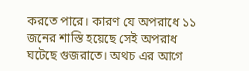করতে পারে। কারণ যে অপরাধে ১১ জনের শাস্তি হয়েছে সেই অপরাধ ঘটেছে গুজরাতে। অথচ এর আগে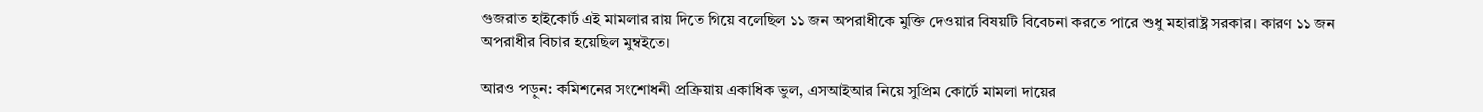গুজরাত হাইকোর্ট এই মামলার রায় দিতে গিয়ে বলেছিল ১১ জন অপরাধীকে মুক্তি দেওয়ার বিষয়টি বিবেচনা করতে পারে শুধু মহারাষ্ট্র সরকার। কারণ ১১ জন অপরাধীর বিচার হয়েছিল মুম্বইতে।

আরও পড়ুন: কমিশনের সংশোধনী প্রক্রিয়ায় একাধিক ভুল, এসআইআর নিয়ে সুপ্রিম কোর্টে মামলা দায়ের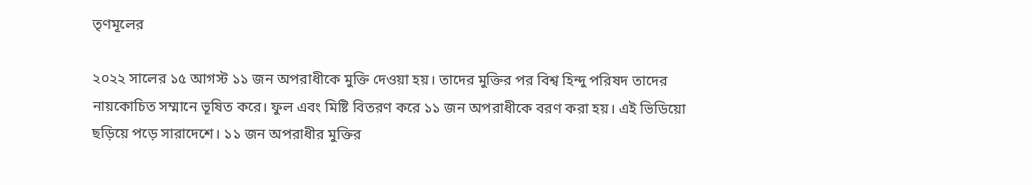তৃণমূলের

২০২২ সালের ১৫ আগস্ট ১১ জন অপরাধীকে মুক্তি দেওয়া হয়। তাদের মুক্তির পর বিশ্ব হিন্দু পরিষদ তাদের নায়কোচিত সম্মানে ভূষিত করে। ফুল এবং মিষ্টি বিতরণ করে ১১ জন অপরাধীকে বরণ করা হয়। এই ভিডিয়ো ছড়িয়ে পড়ে সারাদেশে। ১১ জন অপরাধীর মুক্তির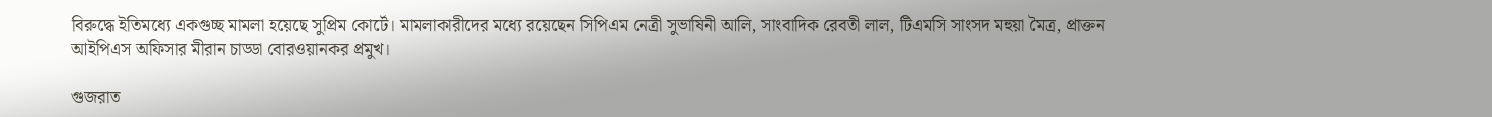বিরুদ্ধে ইতিমধ্যে একগুচ্ছ মামলা হয়েছে সুপ্রিম কোর্টে। মামলাকারীদের মধ্যে রয়েছেন সিপিএম নেত্রী সুভাষিনী আলি, সাংবাদিক রেবতী লাল, টিএমসি সাংসদ মহুয়া মৈত্র, প্রাক্তন আইপিএস অফিসার মীরান চাড্ডা বোরওয়ানকর প্রমুখ।

গুজরাত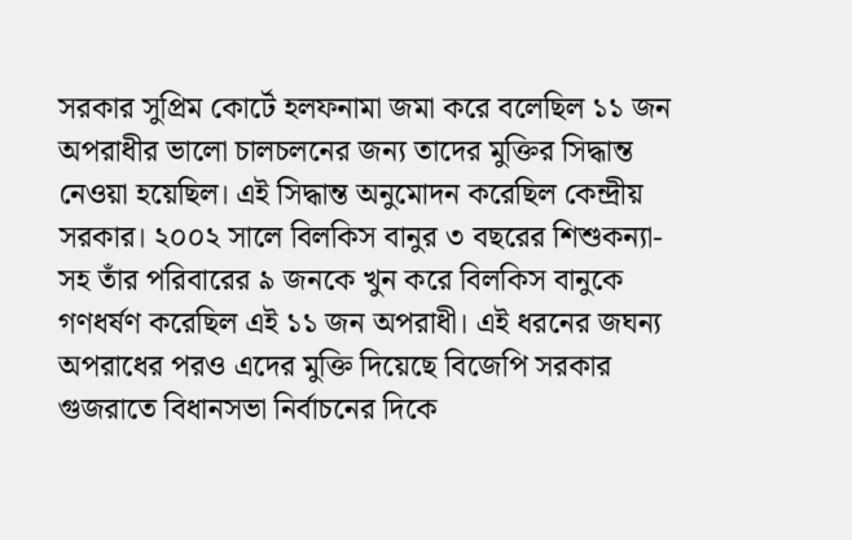সরকার সুপ্রিম কোর্টে হলফনামা জমা করে বলেছিল ১১ জন অপরাধীর ভালো চালচলনের জন্য তাদের মুক্তির সিদ্ধান্ত নেওয়া হয়েছিল। এই সিদ্ধান্ত অনুমোদন করেছিল কেন্দ্রীয় সরকার। ২০০২ সালে বিলকিস বানুর ৩ বছরের শিশুকন্যা-সহ তাঁর পরিবারের ৯ জনকে খুন করে বিলকিস বানুকে গণধর্ষণ করেছিল এই ১১ জন অপরাধী। এই ধরনের জঘন্য অপরাধের পরও এদের মুক্তি দিয়েছে বিজেপি সরকার গুজরাতে বিধানসভা নির্বাচনের দিকে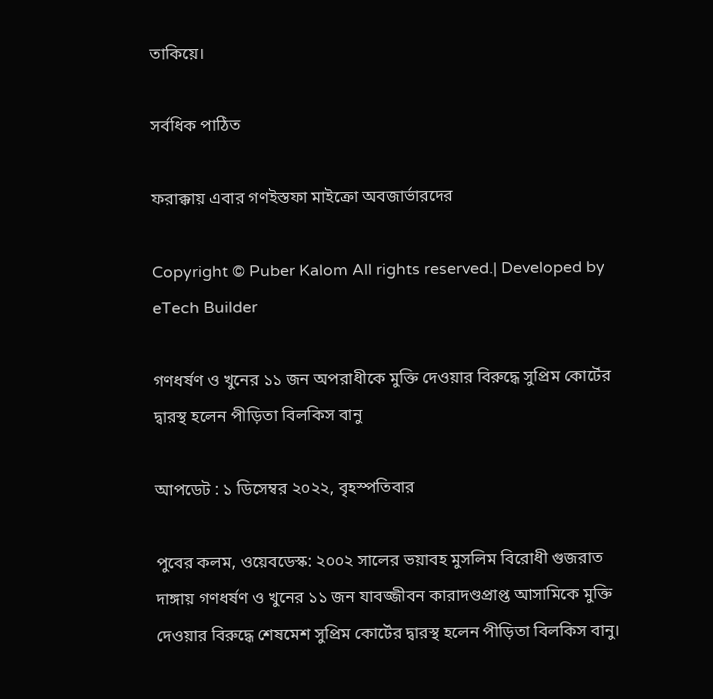তাকিয়ে।

সর্বধিক পাঠিত

ফরাক্কায় এবার গণইস্তফা মাইক্রো অবজার্ভারদের

Copyright © Puber Kalom All rights reserved.| Developed by eTech Builder

গণধর্ষণ ও খুনের ১১ জন অপরাধীকে মুক্তি দেওয়ার বিরুদ্ধে সুপ্রিম কোর্টের দ্বারস্থ হলেন পীড়িতা বিলকিস বানু

আপডেট : ১ ডিসেম্বর ২০২২, বৃহস্পতিবার

পুবের কলম, ওয়েবডেস্ক: ২০০২ সালের ভয়াবহ মুসলিম বিরোধী গুজরাত দাঙ্গায় গণধর্ষণ ও খুনের ১১ জন যাবজ্জীবন কারাদণ্ডপ্রাপ্ত আসামিকে মুক্তি দেওয়ার বিরুদ্ধে শেষমেশ সুপ্রিম কোর্টের দ্বারস্থ হলেন পীড়িতা বিলকিস বানু।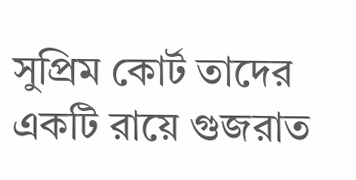সুপ্রিম কোর্ট তাদের একটি রায়ে গুজরাত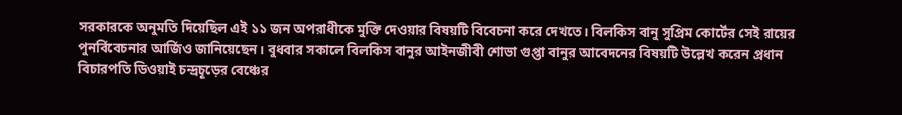সরকারকে অনুমতি দিয়েছিল এই ১১ জন অপরাধীকে মুক্তি দেওয়ার বিষয়টি বিবেচনা করে দেখতে। বিলকিস বানু সুপ্রিম কোর্টের সেই রায়ের পুনর্বিবেচনার আর্জিও জানিয়েছেন। বুধবার সকালে বিলকিস বানুর আইনজীবী শোভা গুপ্তা বানুর আবেদনের বিষয়টি উল্লেখ করেন প্রধান বিচারপতি ডিওয়াই চন্দ্রচূড়ের বেঞ্চের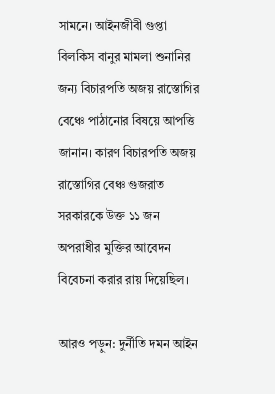সামনে। আইনজীবী গুপ্তা বিলকিস বানুর মামলা শুনানির জন্য বিচারপতি অজয় রাস্তোগির বেঞ্চে পাঠানোর বিষয়ে আপত্তি জানান। কারণ বিচারপতি অজয় রাস্তোগির বেঞ্চ গুজরাত সরকারকে উক্ত ১১ জন অপরাধীর মুক্তির আবেদন বিবেচনা করার রায় দিয়েছিল।

আরও পড়ুন: দুর্নীতি দমন আইন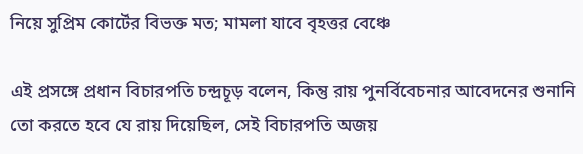নিয়ে সুপ্রিম কোর্টের বিভক্ত মত; মামলা যাবে বৃহত্তর বেঞ্চে

এই প্রসঙ্গে প্রধান বিচারপতি চন্দ্রচূড় বলেন, কিন্তু রায় পুনর্বিবেচনার আবেদনের শুনানি তো করতে হবে যে রায় দিয়েছিল, সেই বিচারপতি অজয়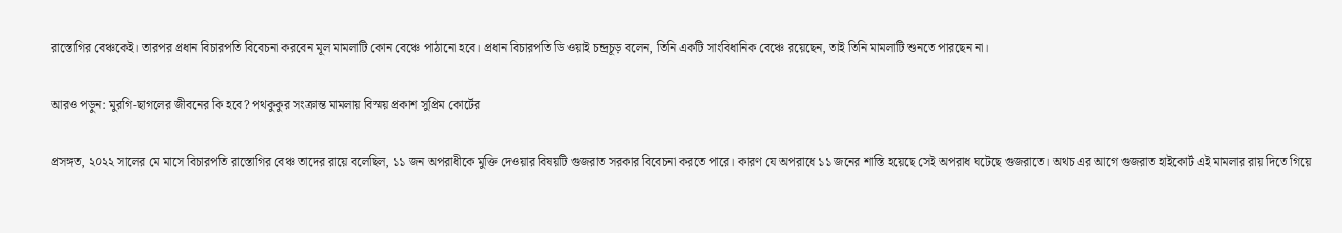রাস্তোগির বেঞ্চকেই। তারপর প্রধান বিচারপতি বিবেচনা করবেন মূল মামলাটি কোন বেঞ্চে পাঠানো হবে। প্রধান বিচারপতি ডি ওয়াই চন্দ্রচূড় বলেন, তিনি একটি সাংবিধানিক বেঞ্চে রয়েছেন, তাই তিনি মামলাটি শুনতে পারছেন না।

আরও পড়ুন: মুরগি-ছাগলের জীবনের কি হবে? পথকুকুর সংক্রান্ত মামলায় বিস্ময় প্রকাশ সুপ্রিম কোর্টের

প্রসঙ্গত, ২০২২ সালের মে মাসে বিচারপতি রাস্তোগির বেঞ্চ তাদের রায়ে বলেছিল, ১১ জন অপরাধীকে মুক্তি দেওয়ার বিষয়টি গুজরাত সরকার বিবেচনা করতে পারে। কারণ যে অপরাধে ১১ জনের শাস্তি হয়েছে সেই অপরাধ ঘটেছে গুজরাতে। অথচ এর আগে গুজরাত হাইকোর্ট এই মামলার রায় দিতে গিয়ে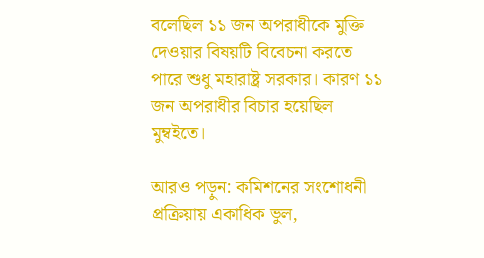বলেছিল ১১ জন অপরাধীকে মুক্তি দেওয়ার বিষয়টি বিবেচনা করতে পারে শুধু মহারাষ্ট্র সরকার। কারণ ১১ জন অপরাধীর বিচার হয়েছিল মুম্বইতে।

আরও পড়ুন: কমিশনের সংশোধনী প্রক্রিয়ায় একাধিক ভুল,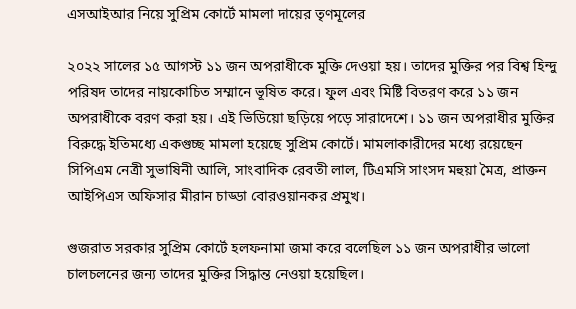এসআইআর নিয়ে সুপ্রিম কোর্টে মামলা দায়ের তৃণমূলের

২০২২ সালের ১৫ আগস্ট ১১ জন অপরাধীকে মুক্তি দেওয়া হয়। তাদের মুক্তির পর বিশ্ব হিন্দু পরিষদ তাদের নায়কোচিত সম্মানে ভূষিত করে। ফুল এবং মিষ্টি বিতরণ করে ১১ জন অপরাধীকে বরণ করা হয়। এই ভিডিয়ো ছড়িয়ে পড়ে সারাদেশে। ১১ জন অপরাধীর মুক্তির বিরুদ্ধে ইতিমধ্যে একগুচ্ছ মামলা হয়েছে সুপ্রিম কোর্টে। মামলাকারীদের মধ্যে রয়েছেন সিপিএম নেত্রী সুভাষিনী আলি, সাংবাদিক রেবতী লাল, টিএমসি সাংসদ মহুয়া মৈত্র, প্রাক্তন আইপিএস অফিসার মীরান চাড্ডা বোরওয়ানকর প্রমুখ।

গুজরাত সরকার সুপ্রিম কোর্টে হলফনামা জমা করে বলেছিল ১১ জন অপরাধীর ভালো চালচলনের জন্য তাদের মুক্তির সিদ্ধান্ত নেওয়া হয়েছিল।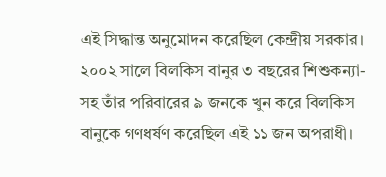এই সিদ্ধান্ত অনুমোদন করেছিল কেন্দ্রীয় সরকার। ২০০২ সালে বিলকিস বানুর ৩ বছরের শিশুকন্যা-সহ তাঁর পরিবারের ৯ জনকে খুন করে বিলকিস বানুকে গণধর্ষণ করেছিল এই ১১ জন অপরাধী।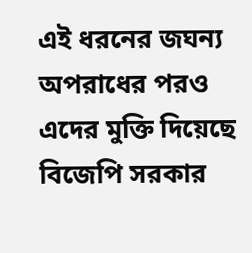এই ধরনের জঘন্য অপরাধের পরও এদের মুক্তি দিয়েছে বিজেপি সরকার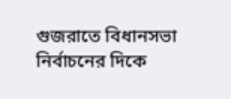গুজরাতে বিধানসভা নির্বাচনের দিকে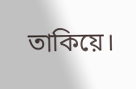তাকিয়ে।